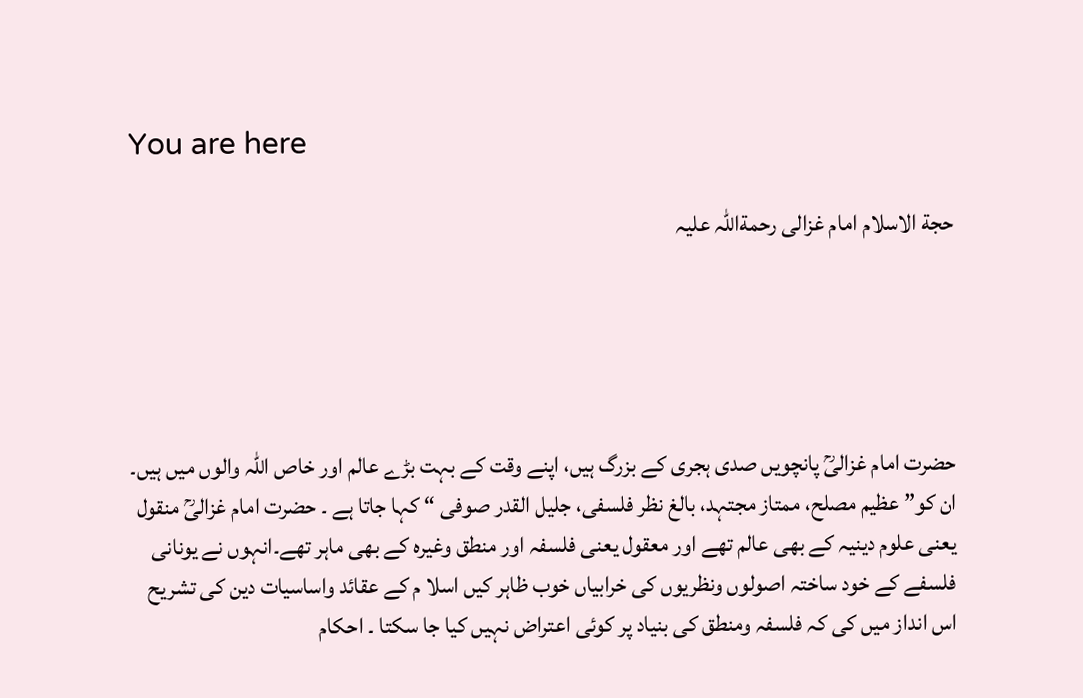You are here

حجة الاسلام امام غزالی رحمةاللہ علیہ





حضرت امام غزالیؒ پانچویں صدی ہجری کے بزرگ ہیں، اپنے وقت کے بہت بڑے عالم اور خاص اللہ والوں میں ہیں۔ ان کو” عظیم مصلح، ممتاز مجتہد، بالغ نظر فلسفی، جلیل القدر صوفی “ کہا جاتا ہے ۔ حضرت امام غزالیؒ منقول یعنی علوم دینیہ کے بھی عالم تھے اور معقول یعنی فلسفہ اور منطق وغیرہ کے بھی ماہر تھے۔انہوں نے یونانی فلسفے کے خود ساختہ اصولوں ونظریوں کی خرابیاں خوب ظاہر کیں اسلا م کے عقائد واساسیات دین کی تشریح اس انداز میں کی کہ فلسفہ ومنطق کی بنیاد پر کوئی اعتراض نہیں کیا جا سکتا ۔ احکام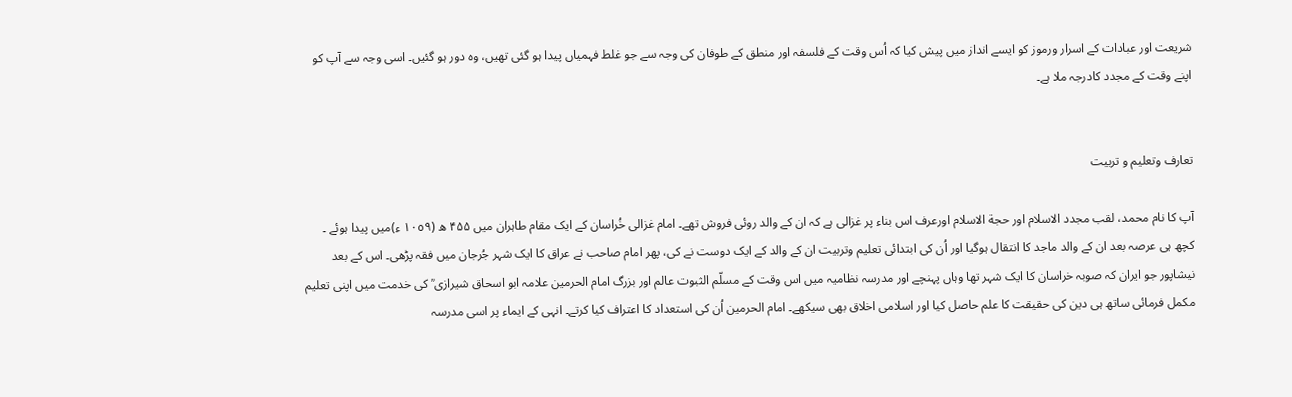شریعت اور عبادات کے اسرار ورموز کو ایسے انداز میں پیش کیا کہ اُس وقت کے فلسفہ اور منطق کے طوفان کی وجہ سے جو غلط فہمیاں پیدا ہو گئی تھیں، وہ دور ہو گئیں۔ اسی وجہ سے آپ کو اپنے وقت کے مجدد کادرجہ ملا ہے۔


تعارف وتعلیم و تربیت

آپ کا نام محمد، لقب مجدد الاسلام اور حجة الاسلام اورعرف اس بناء پر غزالی ہے کہ ان کے والد روئی فروش تھے۔ امام غزالی خُراسان کے ایک مقام طاہران میں ۴۵۵ ھ (١٠٥٩ ء)میں پیدا ہوئے ۔ کچھ ہی عرصہ بعد ان کے والد ماجد کا انتقال ہوگیا اور اُن کی ابتدائی تعلیم وتربیت ان کے والد کے ایک دوست نے کی، پھر امام صاحب نے عراق کا ایک شہر جُرجان میں فقہ پڑھی۔ اس کے بعد نیشاپور جو ایران کہ صوبہ خراسان کا ایک شہر تھا وہاں پہنچے اور مدرسہ نظامیہ میں اس وقت کے مسلّم الثبوت عالم اور بزرگ امام الحرمین علامہ ابو اسحاق شیرازی ؒ کی خدمت میں اپنی تعلیم مکمل فرمائی ساتھ ہی دین کی حقیقت کا علم حاصل کیا اور اسلامی اخلاق بھی سیکھے۔ امام الحرمین اُن کی استعداد کا اعتراف کیا کرتے۔ انہی کے ایماء پر اسی مدرسہ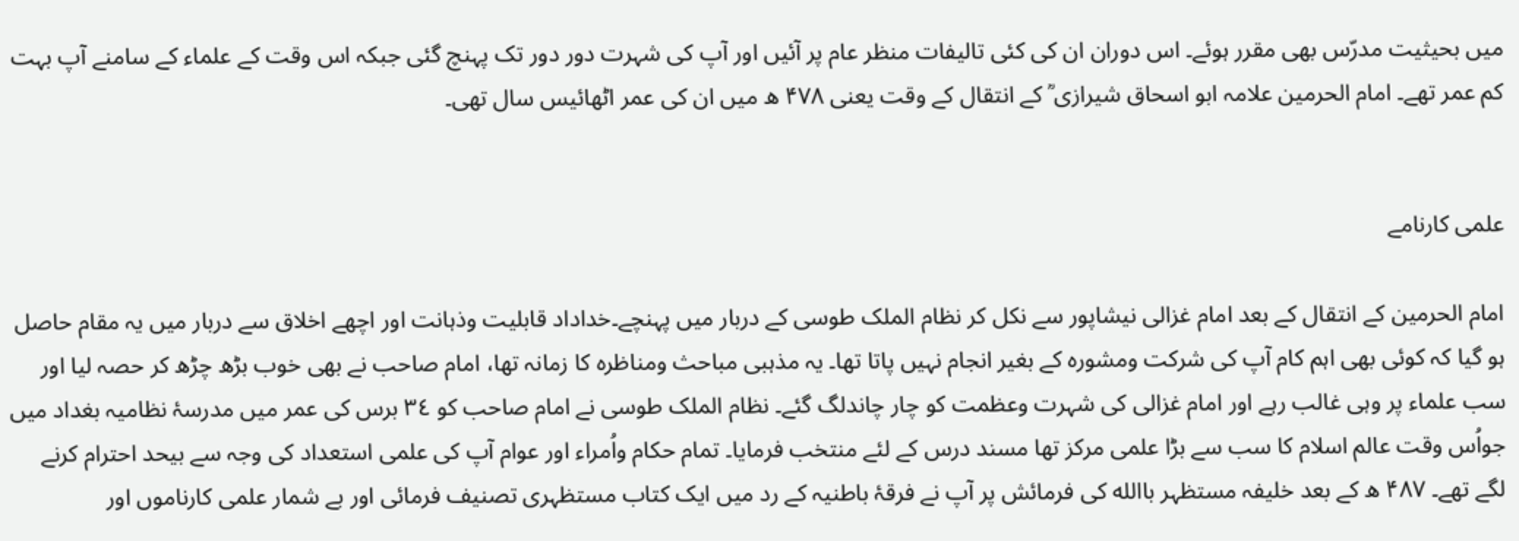میں بحیثیت مدرّس بھی مقرر ہوئے۔ اس دوران ان کی کئی تالیفات منظر عام پر آئیں اور آپ کی شہرت دور دور تک پہنچ گئی جبکہ اس وقت کے علماء کے سامنے آپ بہت کم عمر تھے۔ امام الحرمین علامہ ابو اسحاق شیرازی ؒ کے انتقال کے وقت یعنی ۴۷۸ ھ میں ان کی عمر اٹھائیس سال تھی۔


علمی کارنامے

امام الحرمین کے انتقال کے بعد امام غزالی نیشاپور سے نکل کر نظام الملک طوسی کے دربار میں پہنچے۔خداداد قابلیت وذہانت اور اچھے اخلاق سے دربار میں یہ مقام حاصل ہو گیا کہ کوئی بھی اہم کام آپ کی شرکت ومشورہ کے بغیر انجام نہیں پاتا تھا۔ یہ مذہبی مباحث ومناظرہ کا زمانہ تھا، امام صاحب نے بھی خوب بڑھ چڑھ کر حصہ لیا اور سب علماء پر وہی غالب رہے اور امام غزالی کی شہرت وعظمت کو چار چاندلگ گئے۔ نظام الملک طوسی نے امام صاحب کو ٣٤ برس کی عمر میں مدرسۂ نظامیہ بغداد میں جواُس وقت عالم اسلام کا سب سے بڑا علمی مرکز تھا مسند درس کے لئے منتخب فرمایا۔ تمام حکام واُمراء اور عوام آپ کی علمی استعداد کی وجہ سے بیحد احترام کرنے لگے تھے۔ ۴۸۷ ھ کے بعد خلیفہ مستظہر باالله کی فرمائش پر آپ نے فرقۂ باطنیہ کے رد میں ایک کتاب مستظہری تصنیف فرمائی اور بے شمار علمی کارناموں اور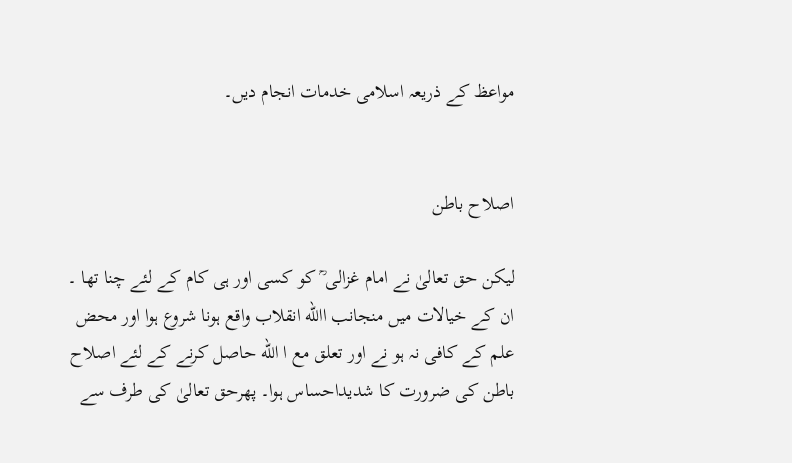مواعظ کے ذریعہ اسلامی خدمات انجام دیں۔


اصلاح باطن

لیکن حق تعالیٰ نے امام غزالی ؒ کو کسی اور ہی کام کے لئے چنا تھا ۔ ان کے خیالات میں منجانب االله انقلاب واقع ہونا شروع ہوا اور محض علم کے کافی نہ ہو نے اور تعلق مع ا الله حاصل کرنے کے لئے اصلاح باطن کی ضرورت کا شدیداحساس ہوا۔ پھرحق تعالیٰ کی طرف سے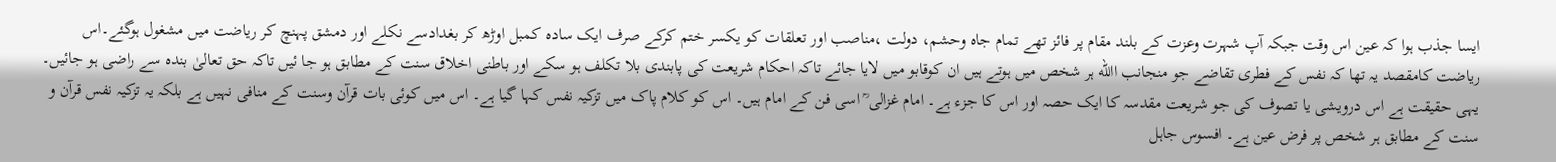ایسا جذب ہوا کہ عین اس وقت جبکہ آپ شہرت وعزت کے بلند مقام پر فائز تھے تمام جاہ وحشم، دولت ،مناصب اور تعلقات کو یکسر ختم کرکے صرف ایک سادہ کمبل اوڑھ کر بغدادسے نکلے اور دمشق پہنچ کر ریاضت میں مشغول ہوگئے۔اس ریاضت کامقصد یہ تھا کہ نفس کے فطری تقاضے جو منجانب االله ہر شخص میں ہوتے ہیں ان کوقابو میں لایا جائے تاکہ احکام شریعت کی پابندی بلا تکلف ہو سکے اور باطنی اخلاق سنت کے مطابق ہو جا ئیں تاکہ حق تعالیٰ بندہ سے راضی ہو جائیں۔ یہی حقیقت ہے اس درویشی یا تصوف کی جو شریعت مقدسہ کا ایک حصہ اور اس کا جزء ہے۔ امام غزالی ؒ اسی فن کے امام ہیں۔ اس کو کلام پاک میں تزکیہ نفس کہا گیا ہے۔ اس میں کوئی بات قرآن وسنت کے منافی نہیں ہے بلکہ یہ تزکیہ نفس قرآن و سنت کے مطابق ہر شخص پر فرض عین ہے۔ افسوس جاہل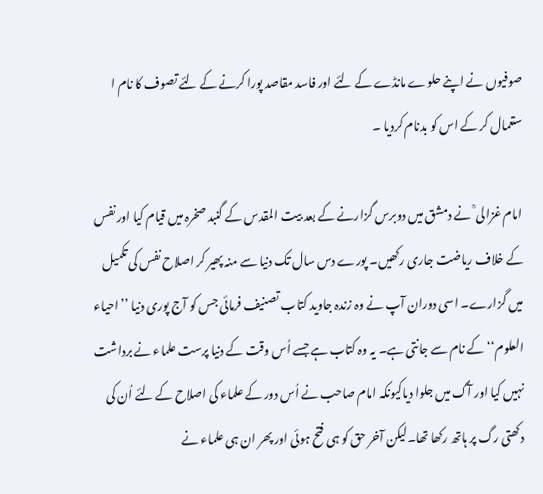صوفیوں نے اپنے حلوے مانڈے کے لئے اور فاسد مقاصد پورا کرنے کے لئے تصوف کا نام ا ستعمال کر کے اس کو بدنام کردیا ۔

امام غزالی ؒ نے دمشق میں دوبرس گزارنے کے بعد بیت المقدس کے گنبد صخرہ میں قیام کیا اور نفس کے خلاف ریاضت جاری رکھیں۔ پورے دس سال تک دنیا سے منہ پھیر کر اصلاح نفس کی تکمیل میں گزارے۔ اسی دوران آپ نے وہ زندہ جاوید کتاب تصنیف فرمائی جس کو آج پوری دنیا ’’احیاء العلوم‘‘ کے نام سے جانتی ہے۔ یہ وہ کتاب ہے جسے اُس وقت کے دنیا پرست علماء نے برداشت نہیں کیا اور آگ میں جلوا دیاکیونکہ امام صاحب نے اُس دور کے علماء کی اصلاح کے لئے اُن کی دکھتی رگ پر ہاتھ رکھا تھا۔لیکن آخر حق کو ہی فتح ہوئی اور پھر ان ہی علماء نے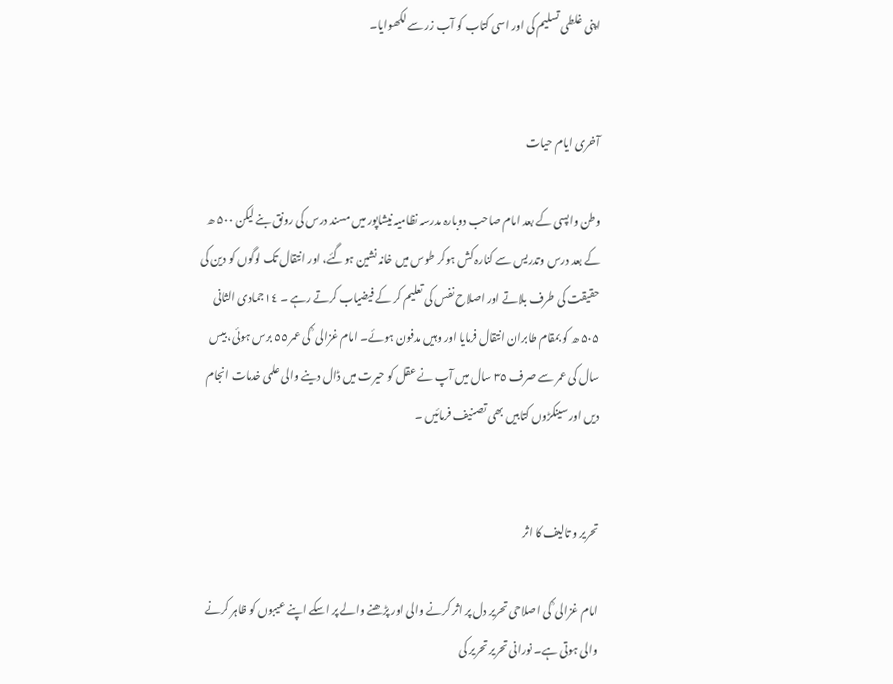اپنی غلطی تسلیم کی اور اسی کتاب کو آب زر سے لکھوایا۔


آخری ایام حیات

وطن واپسی کے بعد امام صاحب دوبارہ مدرسہ نظامیہ نیشاپور میں مسند درس کی رونق بنے لیکن ۵۰۰ ھ کے بعد درس وتدریس سے کنارہ کش ہوکر طوس میں خانہ نشین ہوگئے، اور انتقال تک لوگوں کو دین کی حقیقت کی طرف بلاتے اور اصلاح نفس کی تعلیم کر کے فیضیاب کرتے رہے ۔ ١٤جمادی الثانی ۵۰۵ ھ کو بمقام طابران انتقال فرمایا اور وہیں مدفون ہوئے۔ امام غزالی ؒ کی عمر ٥٥ برس ہوئی، بیس سال کی عمر سے صرف ٣٥ سال میں آپ نے عقل کو حیرت میں ڈال دینے والی علمی خدمات انجام دیں اور سینکڑوں کتابیں بھی تصنیف فرمائیں ۔


تحریر و تالیف کا اثر

امام غزالی ؒ کی اصلاحی تحریر دل پر اثر کرنے والی اور پڑھنے والے پر اسکے اپنے عیبوں کو ظاہر کرنے والی ہوتی ہے۔ نورانی تحریر تحریر کی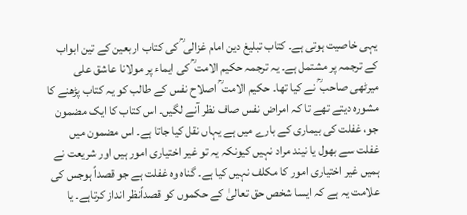یہی خاصیت ہوتی ہے۔ کتاب تبلیغ دین امام غزالی ؒ کی کتاب اربعین کے تین ابواب کے ترجمہ پر مشتمل ہے۔ یہ ترجمہ حکیم الامت ؒ کی ایماء پر مولانا عاشق علی میرٹھی صاحب ؒ نے کیا تھا۔ حکیم الامت ؒ اصلاح نفس کے طالب کو یہ کتاب پڑھنے کا مشورہ دیتے تھے تا کہ امراض نفس صاف نظر آنے لگیں۔ اس کتاب کا ایک مضمون جو، غفلت کی بیماری کے بارے میں ہے یہاں نقل کیا جاتا ہے۔ اس مضمون میں غفلت سے بھول یا نیند مراد نہیں کیونکہ یہ تو غیر اختیاری امور ہیں اور شریعت نے ہمیں غیر اختیاری امور کا مکلف نہیں کیا ہے۔ گناہ وہ غفلت ہے جو قصداً ہوجس کی علامت یہ ہے کہ ایسا شخص حق تعالیٰ کے حکموں کو قصداًنظر انداز کرتاہے۔ یا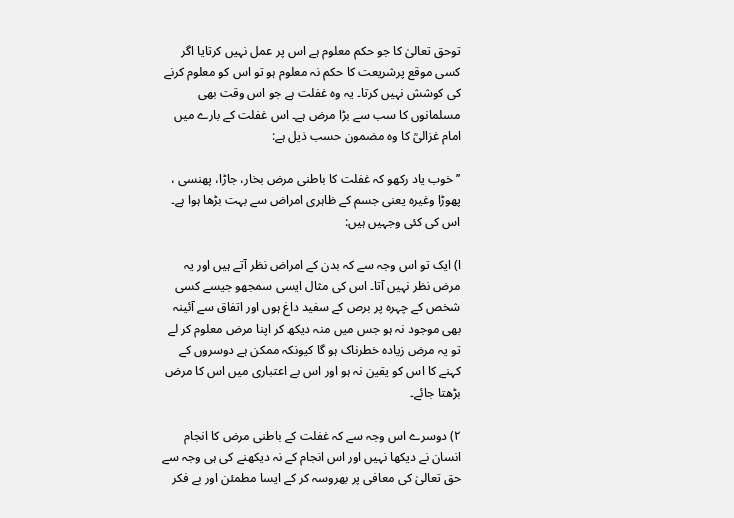توحق تعالیٰ کا جو حکم معلوم ہے اس پر عمل نہیں کرتایا اگر کسی موقع پرشریعت کا حکم نہ معلوم ہو تو اس کو معلوم کرنے کی کوشش نہیں کرتا۔ یہ وہ غفلت ہے جو اس وقت بھی مسلمانوں کا سب سے بڑا مرض ہے۔ اس غفلت کے بارے میں امام غزالیؒ کا وہ مضمون حسب ذیل ہے:

’’ خوب یاد رکھو کہ غفلت کا باطنی مرض بخار، جاڑا، پھنسی ، پھوڑا وغیرہ یعنی جسم کے ظاہری امراض سے بہت بڑھا ہوا ہے۔ اس کی کئی وجہیں ہیں:

ا) ایک تو اس وجہ سے کہ بدن کے امراض نظر آتے ہیں اور یہ مرض نظر نہیں آتا۔ اس کی مثال ایسی سمجھو جیسے کسی شخص کے چہرہ پر برص کے سفید داغ ہوں اور اتفاق سے آئینہ بھی موجود نہ ہو جس میں منہ دیکھ کر اپنا مرض معلوم کر لے تو یہ مرض زیادہ خطرناک ہو گا کیونکہ ممکن ہے دوسروں کے کہنے کا اس کو یقین نہ ہو اور اس بے اعتباری میں اس کا مرض بڑھتا جائے۔

٢) دوسرے اس وجہ سے کہ غفلت کے باطنی مرض کا انجام انسان نے دیکھا نہیں اور اس انجام کے نہ دیکھنے کی ہی وجہ سے حق تعالیٰ کی معافی پر بھروسہ کر کے ایسا مطمئن اور بے فکر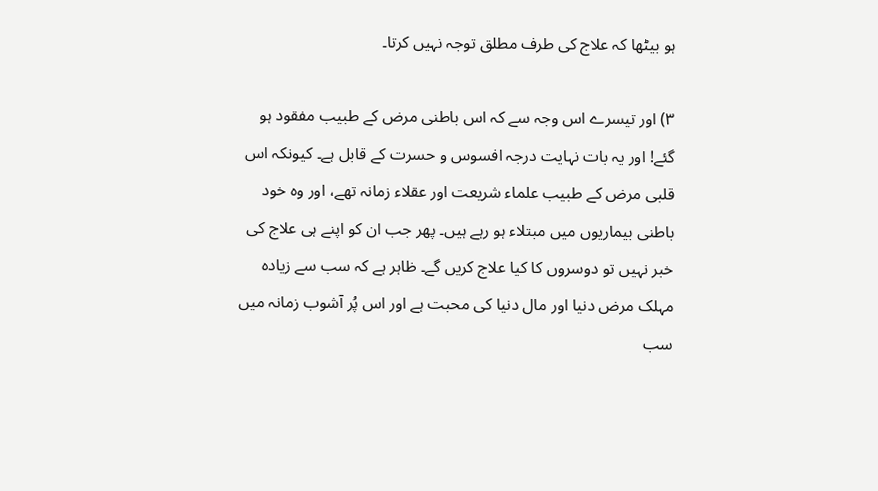ہو بیٹھا کہ علاج کی طرف مطلق توجہ نہیں کرتا۔

٣) اور تیسرے اس وجہ سے کہ اس باطنی مرض کے طبیب مفقود ہو گئے! اور یہ بات نہایت درجہ افسوس و حسرت کے قابل ہے۔ کیونکہ اس قلبی مرض کے طبیب علماء شریعت اور عقلاء زمانہ تھے، اور وہ خود باطنی بیماریوں میں مبتلاء ہو رہے ہیں۔ پھر جب ان کو اپنے ہی علاج کی خبر نہیں تو دوسروں کا کیا علاج کریں گے۔ ظاہر ہے کہ سب سے زیادہ مہلک مرض دنیا اور مال دنیا کی محبت ہے اور اس پُر آشوب زمانہ میں سب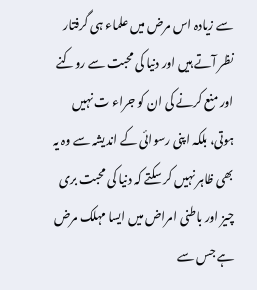سے زیادہ اس مرض میں علماء ہی گرفتار نظر آتے ہیں اور دنیا کی محبت سے روکنے اور منع کرنے کی ان کو جراء ت نہیں ہوتی، بلکہ اپنی رسوائی کے اندیشہ سے وہ یہ بھی ظاہر نہیں کر سکتے کہ دنیا کی محبت بری چیز اور باطنی امراض میں ایسا مہلک مرض ہے جس سے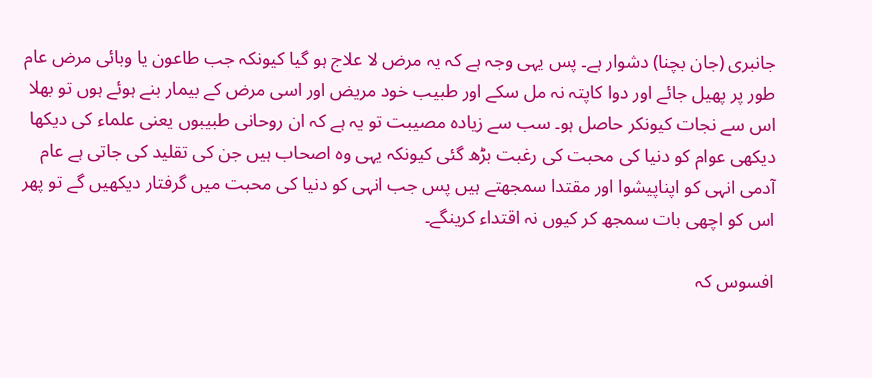جانبری (جان بچنا) دشوار ہے۔ پس یہی وجہ ہے کہ یہ مرض لا علاج ہو گیا کیونکہ جب طاعون یا وبائی مرض عام طور پر پھیل جائے اور دوا کاپتہ نہ مل سکے اور طبیب خود مریض اور اسی مرض کے بیمار بنے ہوئے ہوں تو بھلا اس سے نجات کیونکر حاصل ہو۔ سب سے زیادہ مصیبت تو یہ ہے کہ ان روحانی طبیبوں یعنی علماء کی دیکھا دیکھی عوام کو دنیا کی محبت کی رغبت بڑھ گئی کیونکہ یہی وہ اصحاب ہیں جن کی تقلید کی جاتی ہے عام آدمی انہی کو اپناپیشوا اور مقتدا سمجھتے ہیں پس جب انہی کو دنیا کی محبت میں گرفتار دیکھیں گے تو پھر اس کو اچھی بات سمجھ کر کیوں نہ اقتداء کرینگے۔

افسوس کہ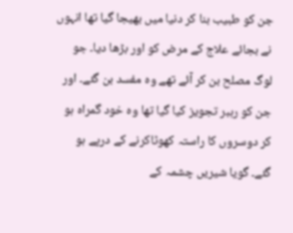جن کو طبیب بنا کر دنیا میں بھیجا گیا تھا انہوں نے بجائے علاج کے مرض کو اور بڑھا دیا۔ جو لوگ مصلح بن کر آئے تھے وہ مفسد بن گئے۔ اور جن کو رہبر تجویز کیا گیا تھا وہ خود گمراہ ہو کر دوسروں کا راستہ کھوٹاکرنے کے درپے ہو گئے۔ گویا شیریں چشمہ کے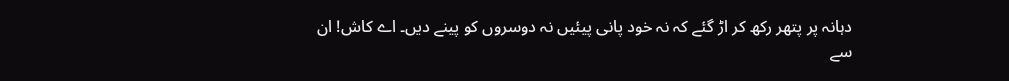دہانہ پر پتھر رکھ کر اڑ گئے کہ نہ خود پانی پیئیں نہ دوسروں کو پینے دیں۔ اے کاش! ان سے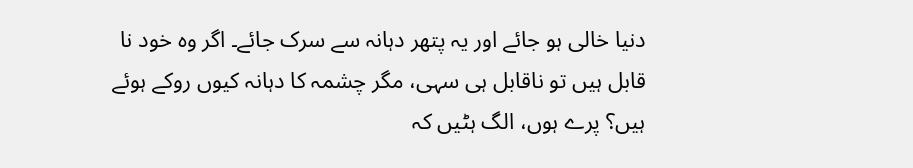دنیا خالی ہو جائے اور یہ پتھر دہانہ سے سرک جائے۔ اگر وہ خود نا قابل ہیں تو ناقابل ہی سہی، مگر چشمہ کا دہانہ کیوں روکے ہوئے ہیں؟ پرے ہوں، الگ ہٹیں کہ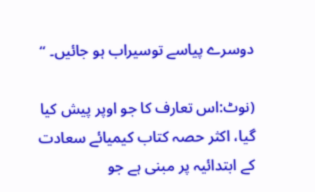دوسرے پیاسے توسیراب ہو جائیں۔ ‘‘

(نوٹ:اس تعارف کا جو اوپر پیش کیا گیا، اکثر حصہ کتاب کیمیائے سعادت کے ابتدائیہ پر مبنی ہے جو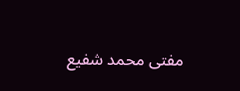مفتی محمد شفیع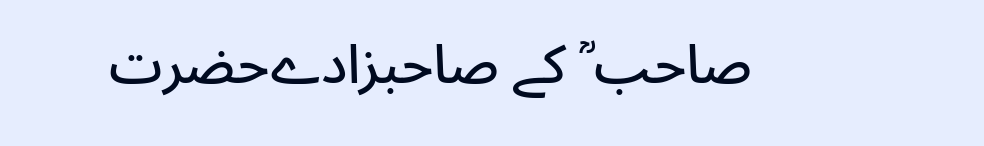صاحب ؒ کے صاحبزادےحضرت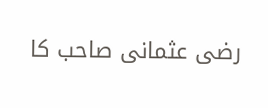رضی عثمانی صاحب کا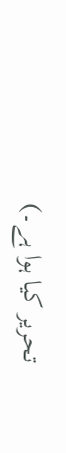تحریر کیا ہوا ہے۔)